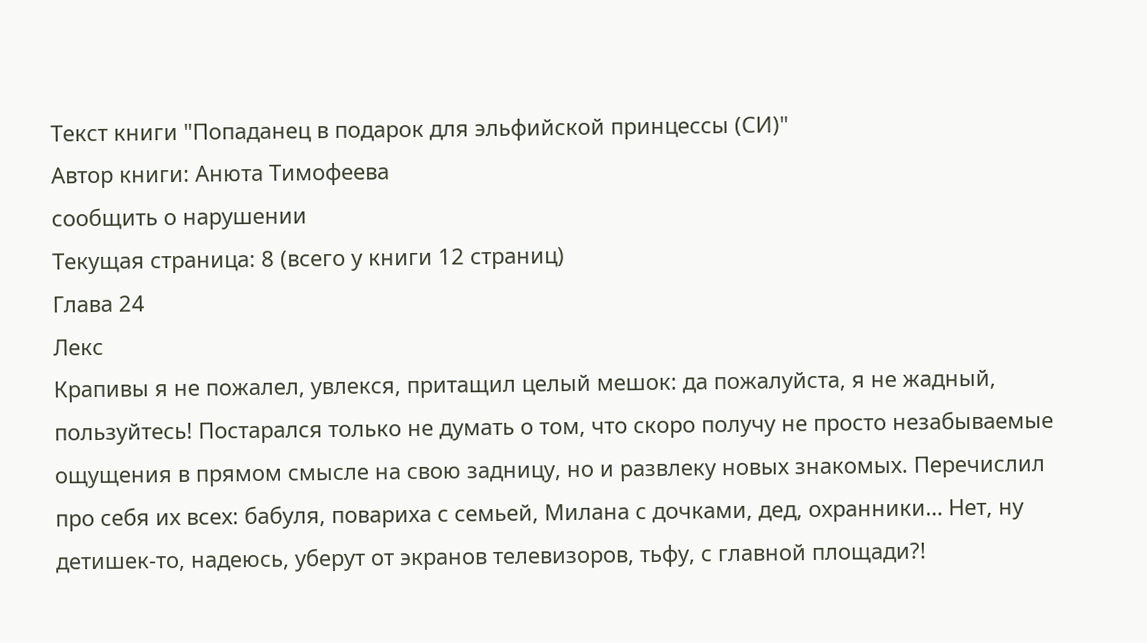Текст книги "Попаданец в подарок для эльфийской принцессы (СИ)"
Автор книги: Анюта Тимофеева
сообщить о нарушении
Текущая страница: 8 (всего у книги 12 страниц)
Глава 24
Лекс
Крапивы я не пожалел, увлекся, притащил целый мешок: да пожалуйста, я не жадный, пользуйтесь! Постарался только не думать о том, что скоро получу не просто незабываемые ощущения в прямом смысле на свою задницу, но и развлеку новых знакомых. Перечислил про себя их всех: бабуля, повариха с семьей, Милана с дочками, дед, охранники… Нет, ну детишек-то, надеюсь, уберут от экранов телевизоров, тьфу, с главной площади?!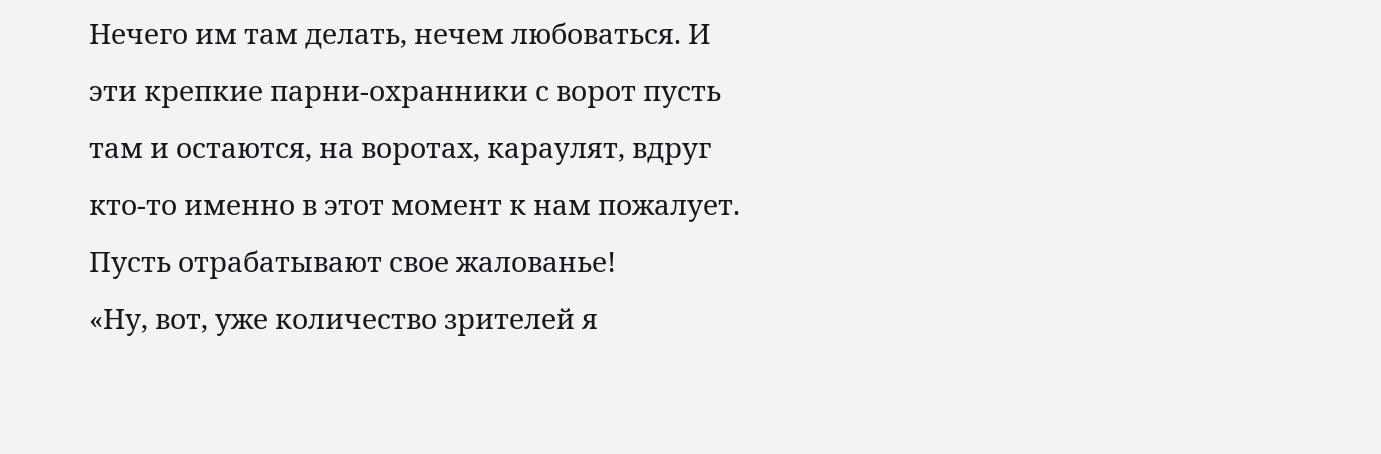Нечего им там делать, нечем любоваться. И эти крепкие парни-охранники с ворот пусть там и остаются, на воротах, караулят, вдруг кто-то именно в этот момент к нам пожалует. Пусть отрабатывают свое жалованье!
«Ну, вот, уже количество зрителей я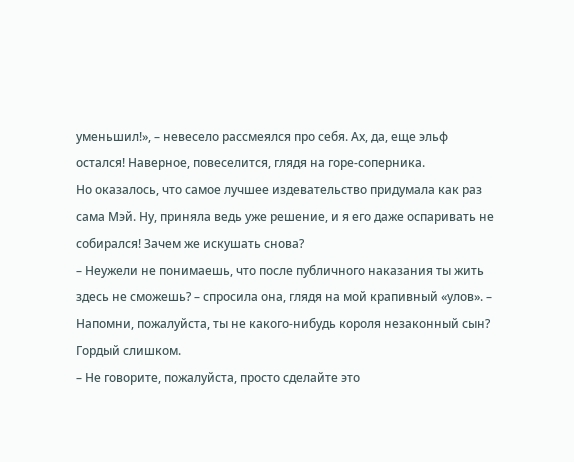уменьшил!», – невесело рассмеялся про себя. Ах, да, еще эльф остался! Наверное, повеселится, глядя на горе-соперника.
Но оказалось, что самое лучшее издевательство придумала как раз сама Мэй. Ну, приняла ведь уже решение, и я его даже оспаривать не собирался! Зачем же искушать снова?
– Неужели не понимаешь, что после публичного наказания ты жить здесь не сможешь? – спросила она, глядя на мой крапивный «улов». – Напомни, пожалуйста, ты не какого-нибудь короля незаконный сын? Гордый слишком.
– Не говорите, пожалуйста, просто сделайте это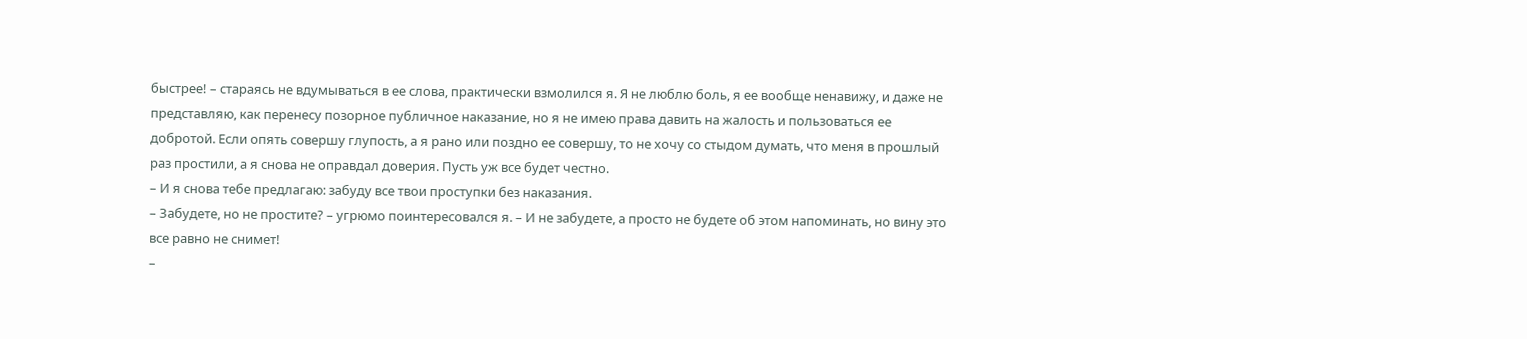быстрее! – стараясь не вдумываться в ее слова, практически взмолился я. Я не люблю боль, я ее вообще ненавижу, и даже не представляю, как перенесу позорное публичное наказание, но я не имею права давить на жалость и пользоваться ее добротой. Если опять совершу глупость, а я рано или поздно ее совершу, то не хочу со стыдом думать, что меня в прошлый раз простили, а я снова не оправдал доверия. Пусть уж все будет честно.
– И я снова тебе предлагаю: забуду все твои проступки без наказания.
– Забудете, но не простите? – угрюмо поинтересовался я. – И не забудете, а просто не будете об этом напоминать, но вину это все равно не снимет!
–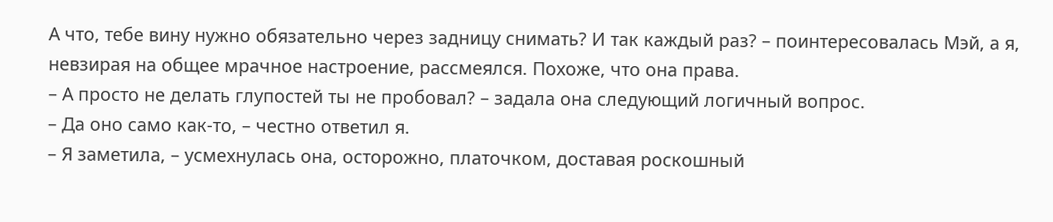А что, тебе вину нужно обязательно через задницу снимать? И так каждый раз? – поинтересовалась Мэй, а я, невзирая на общее мрачное настроение, рассмеялся. Похоже, что она права.
– А просто не делать глупостей ты не пробовал? – задала она следующий логичный вопрос.
– Да оно само как-то, – честно ответил я.
– Я заметила, – усмехнулась она, осторожно, платочком, доставая роскошный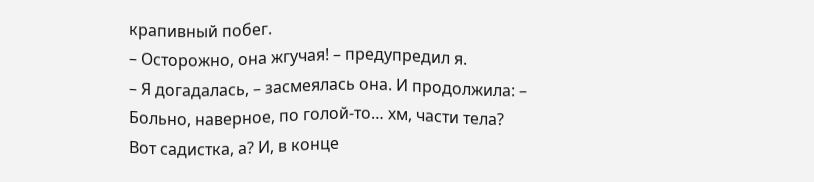крапивный побег.
– Осторожно, она жгучая! – предупредил я.
– Я догадалась, – засмеялась она. И продолжила: – Больно, наверное, по голой-то… хм, части тела?
Вот садистка, а? И, в конце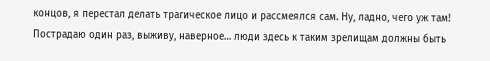концов, я перестал делать трагическое лицо и рассмеялся сам. Ну, ладно, чего уж там! Пострадаю один раз, выживу, наверное… люди здесь к таким зрелищам должны быть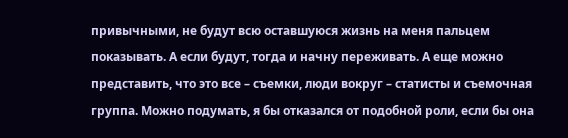привычными, не будут всю оставшуюся жизнь на меня пальцем показывать. А если будут, тогда и начну переживать. А еще можно представить, что это все – съемки, люди вокруг – статисты и съемочная группа. Можно подумать, я бы отказался от подобной роли, если бы она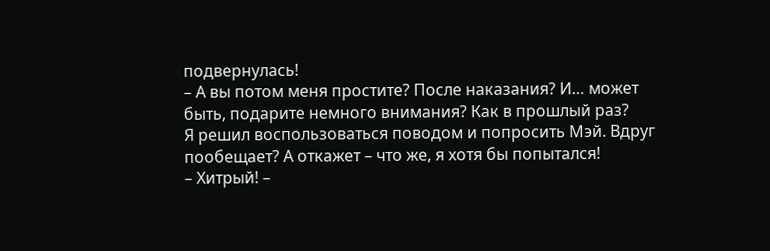подвернулась!
– А вы потом меня простите? После наказания? И… может быть, подарите немного внимания? Как в прошлый раз?
Я решил воспользоваться поводом и попросить Мэй. Вдруг пообещает? А откажет – что же, я хотя бы попытался!
– Хитрый! –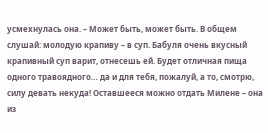усмехнулась она. – Может быть, может быть. В общем слушай: молодую крапиву – в суп. Бабуля очень вкусный крапивный суп варит, отнесешь ей. Будет отличная пища одного травоядного… да и для тебя, пожалуй, а то, смотрю, силу девать некуда! Оставшееся можно отдать Милене – она из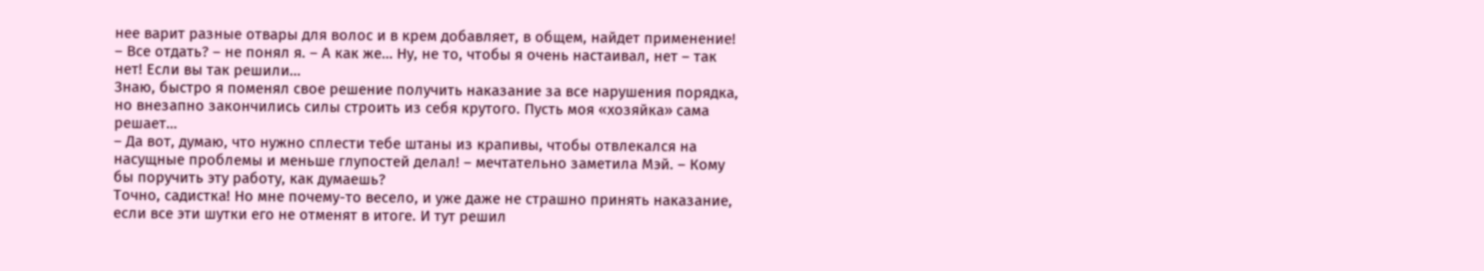нее варит разные отвары для волос и в крем добавляет, в общем, найдет применение!
– Все отдать? – не понял я. – А как же… Ну, не то, чтобы я очень настаивал, нет – так нет! Если вы так решили…
Знаю, быстро я поменял свое решение получить наказание за все нарушения порядка, но внезапно закончились силы строить из себя крутого. Пусть моя «хозяйка» сама решает…
– Да вот, думаю, что нужно сплести тебе штаны из крапивы, чтобы отвлекался на насущные проблемы и меньше глупостей делал! – мечтательно заметила Мэй. – Кому бы поручить эту работу, как думаешь?
Точно, садистка! Но мне почему-то весело, и уже даже не страшно принять наказание, если все эти шутки его не отменят в итоге. И тут решил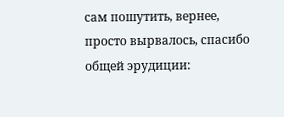сам пошутить, вернее, просто вырвалось, спасибо общей эрудиции: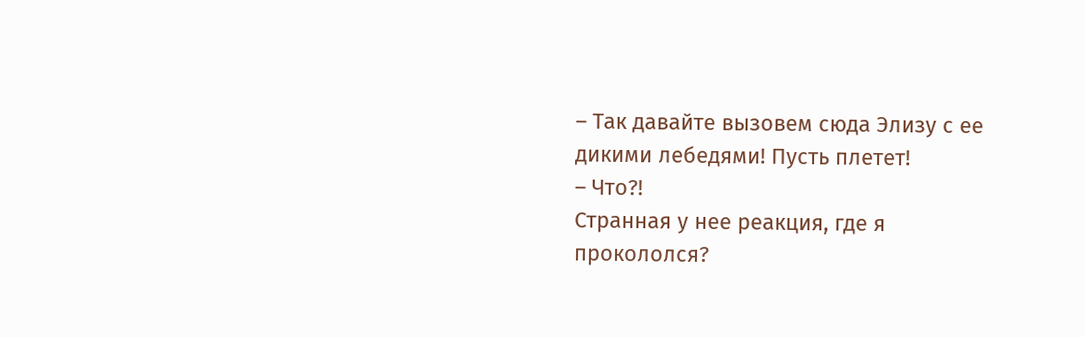– Так давайте вызовем сюда Элизу с ее дикими лебедями! Пусть плетет!
– Что?!
Странная у нее реакция, где я прокололся?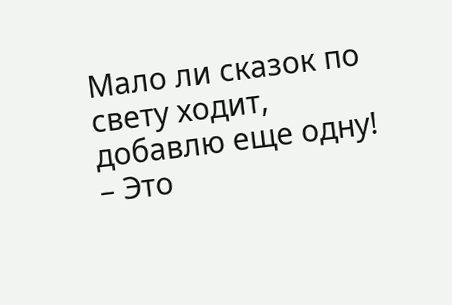Мало ли сказок по свету ходит, добавлю еще одну!
– Это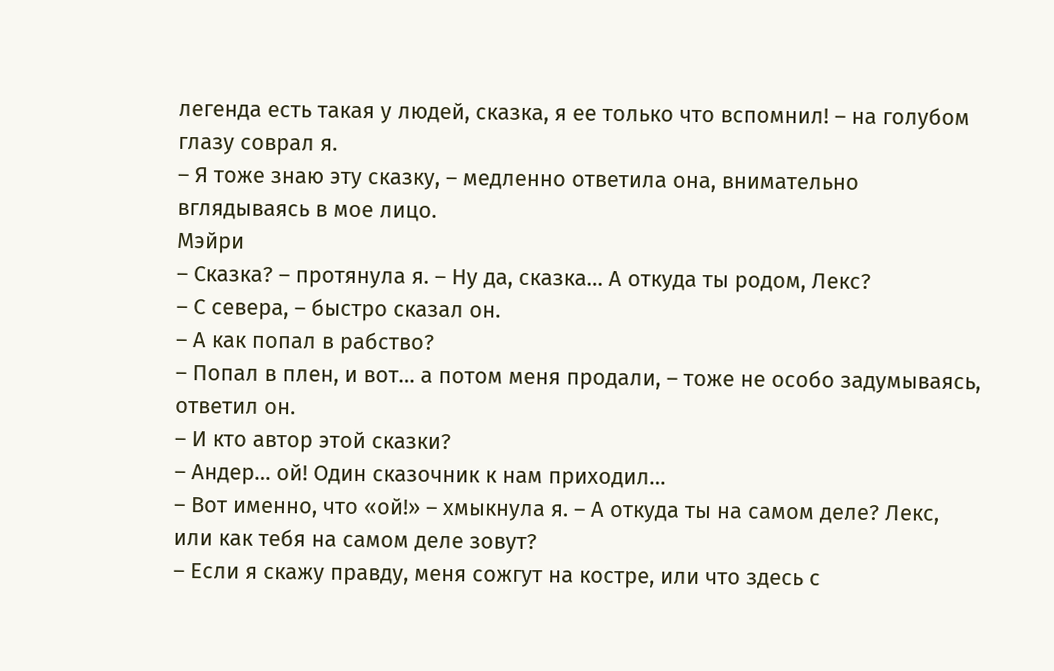легенда есть такая у людей, сказка, я ее только что вспомнил! – на голубом глазу соврал я.
– Я тоже знаю эту сказку, – медленно ответила она, внимательно вглядываясь в мое лицо.
Мэйри
– Сказка? – протянула я. – Ну да, сказка… А откуда ты родом, Лекс?
– С севера, – быстро сказал он.
– А как попал в рабство?
– Попал в плен, и вот… а потом меня продали, – тоже не особо задумываясь, ответил он.
– И кто автор этой сказки?
– Андер… ой! Один сказочник к нам приходил…
– Вот именно, что «ой!» – хмыкнула я. – А откуда ты на самом деле? Лекс, или как тебя на самом деле зовут?
– Если я скажу правду, меня сожгут на костре, или что здесь с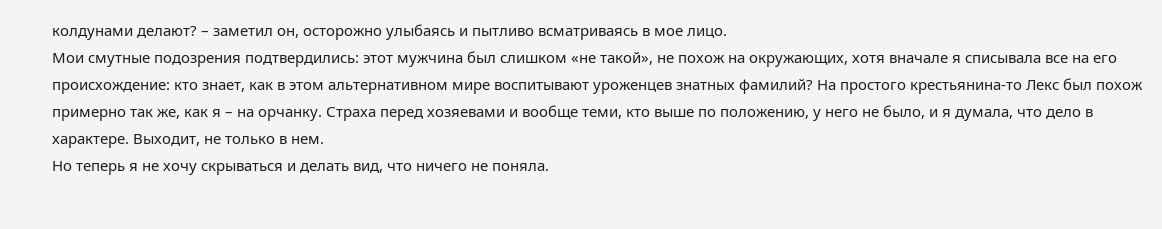колдунами делают? – заметил он, осторожно улыбаясь и пытливо всматриваясь в мое лицо.
Мои смутные подозрения подтвердились: этот мужчина был слишком «не такой», не похож на окружающих, хотя вначале я списывала все на его происхождение: кто знает, как в этом альтернативном мире воспитывают уроженцев знатных фамилий? На простого крестьянина-то Лекс был похож примерно так же, как я – на орчанку. Страха перед хозяевами и вообще теми, кто выше по положению, у него не было, и я думала, что дело в характере. Выходит, не только в нем.
Но теперь я не хочу скрываться и делать вид, что ничего не поняла.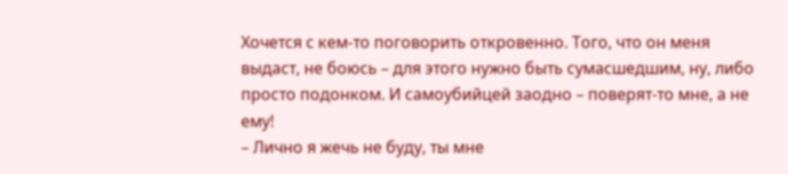Хочется с кем-то поговорить откровенно. Того, что он меня выдаст, не боюсь – для этого нужно быть сумасшедшим, ну, либо просто подонком. И самоубийцей заодно – поверят-то мне, а не ему!
– Лично я жечь не буду, ты мне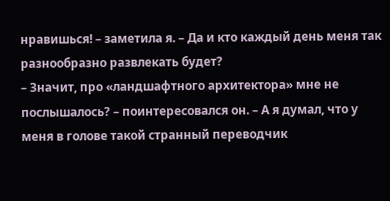нравишься! – заметила я. – Да и кто каждый день меня так разнообразно развлекать будет?
– Значит, про «ландшафтного архитектора» мне не послышалось? – поинтересовался он. – А я думал, что у меня в голове такой странный переводчик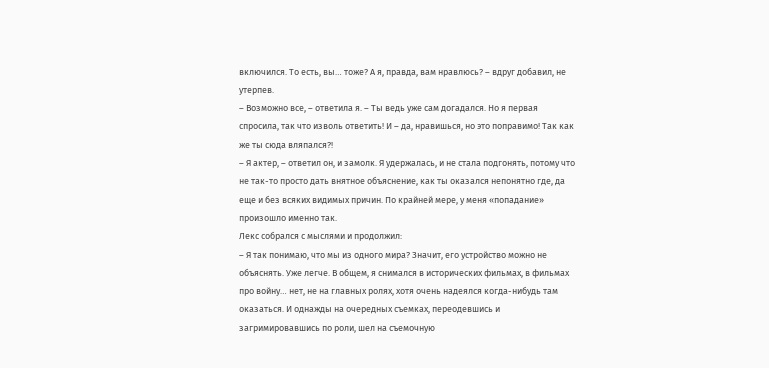включился. То есть, вы… тоже? А я, правда, вам нравлюсь? – вдруг добавил, не утерпев.
– Возможно все, – ответила я. – Ты ведь уже сам догадался. Но я первая спросила, так что изволь ответить! И – да, нравишься, но это поправимо! Так как же ты сюда вляпался?!
– Я актер, – ответил он, и замолк. Я удержалась, и не стала подгонять, потому что не так-то просто дать внятное объяснение, как ты оказался непонятно где, да еще и без всяких видимых причин. По крайней мере, у меня «попадание» произошло именно так.
Лекс собрался с мыслями и продолжил:
– Я так понимаю, что мы из одного мира? Значит, его устройство можно не объяснять. Уже легче. В общем, я снимался в исторических фильмах, в фильмах про войну… нет, не на главных ролях, хотя очень надеялся когда-нибудь там оказаться. И однажды на очередных съемках, переодевшись и загримировавшись по роли, шел на съемочную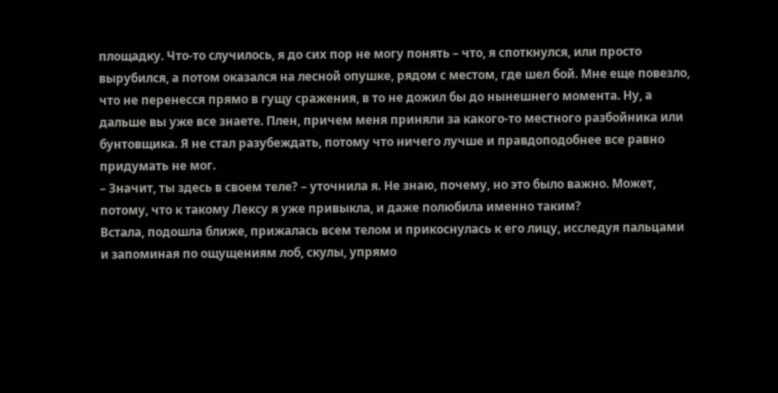площадку. Что-то случилось, я до сих пор не могу понять – что, я споткнулся, или просто вырубился, а потом оказался на лесной опушке, рядом с местом, где шел бой. Мне еще повезло, что не перенесся прямо в гущу сражения, в то не дожил бы до нынешнего момента. Ну, а дальше вы уже все знаете. Плен, причем меня приняли за какого-то местного разбойника или бунтовщика. Я не стал разубеждать, потому что ничего лучше и правдоподобнее все равно придумать не мог.
– Значит, ты здесь в своем теле? – уточнила я. Не знаю, почему, но это было важно. Может, потому, что к такому Лексу я уже привыкла, и даже полюбила именно таким?
Встала, подошла ближе, прижалась всем телом и прикоснулась к его лицу, исследуя пальцами и запоминая по ощущениям лоб, скулы, упрямо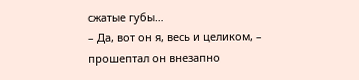сжатые губы…
– Да, вот он я, весь и целиком, – прошептал он внезапно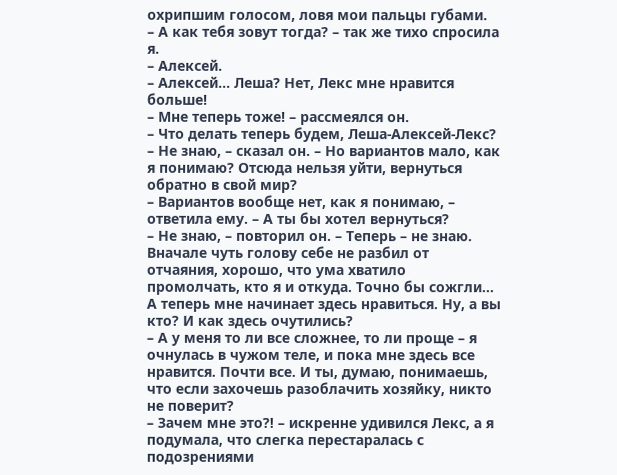охрипшим голосом, ловя мои пальцы губами.
– А как тебя зовут тогда? – так же тихо спросила я.
– Алексей.
– Алексей… Леша? Нет, Лекс мне нравится больше!
– Мне теперь тоже! – рассмеялся он.
– Что делать теперь будем, Леша-Алексей-Лекс?
– Не знаю, – сказал он. – Но вариантов мало, как я понимаю? Отсюда нельзя уйти, вернуться обратно в свой мир?
– Вариантов вообще нет, как я понимаю, – ответила ему. – А ты бы хотел вернуться?
– Не знаю, – повторил он. – Теперь – не знаю. Вначале чуть голову себе не разбил от отчаяния, хорошо, что ума хватило промолчать, кто я и откуда. Точно бы сожгли… А теперь мне начинает здесь нравиться. Ну, а вы кто? И как здесь очутились?
– А у меня то ли все сложнее, то ли проще – я очнулась в чужом теле, и пока мне здесь все нравится. Почти все. И ты, думаю, понимаешь, что если захочешь разоблачить хозяйку, никто не поверит?
– Зачем мне это?! – искренне удивился Лекс, а я подумала, что слегка перестаралась с подозрениями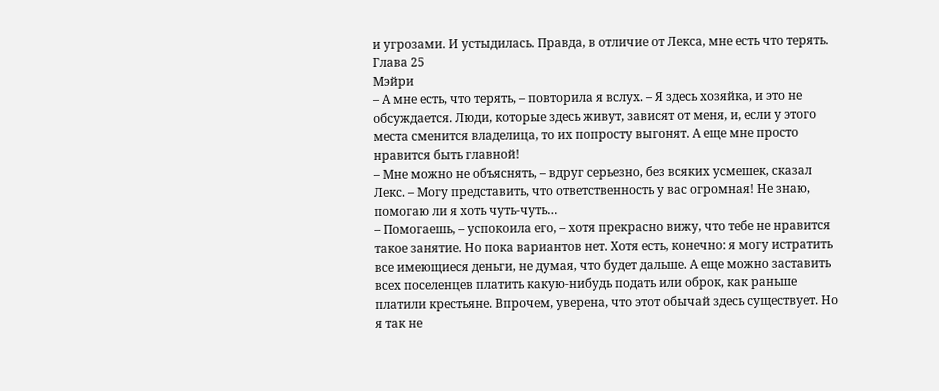и угрозами. И устыдилась. Правда, в отличие от Лекса, мне есть что терять.
Глава 25
Мэйри
– А мне есть, что терять, – повторила я вслух. – Я здесь хозяйка, и это не обсуждается. Люди, которые здесь живут, зависят от меня, и, если у этого места сменится владелица, то их попросту выгонят. А еще мне просто нравится быть главной!
– Мне можно не объяснять, – вдруг серьезно, без всяких усмешек, сказал Лекс. – Могу представить, что ответственность у вас огромная! Не знаю, помогаю ли я хоть чуть-чуть…
– Помогаешь, – успокоила его, – хотя прекрасно вижу, что тебе не нравится такое занятие. Но пока вариантов нет. Хотя есть, конечно: я могу истратить все имеющиеся деньги, не думая, что будет дальше. А еще можно заставить всех поселенцев платить какую-нибудь подать или оброк, как раньше платили крестьяне. Впрочем, уверена, что этот обычай здесь существует. Но я так не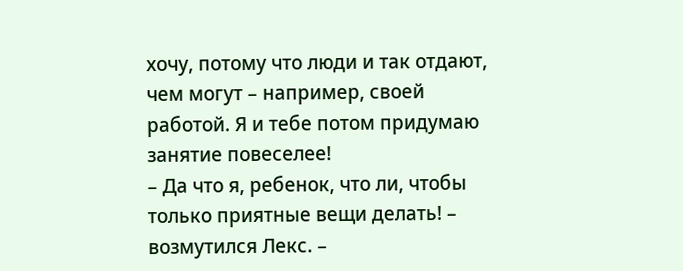хочу, потому что люди и так отдают, чем могут – например, своей работой. Я и тебе потом придумаю занятие повеселее!
– Да что я, ребенок, что ли, чтобы только приятные вещи делать! – возмутился Лекс. –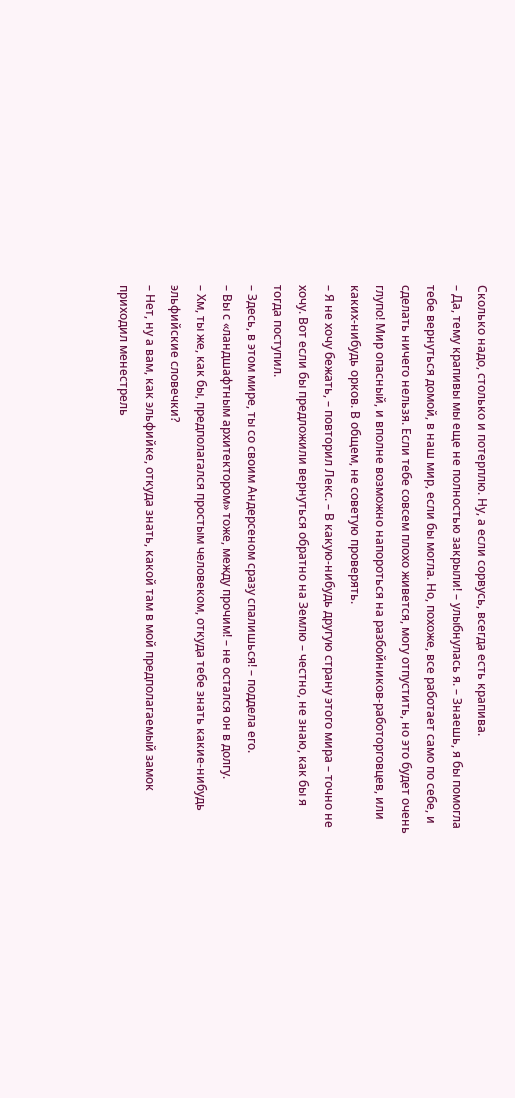Сколько надо, столько и потерплю. Ну, а если сорвусь, всегда есть крапива.
– Да, тему крапивы мы еще не полностью закрыли! – улыбнулась я. – Знаешь, я бы помогла тебе вернуться домой, в наш мир, если бы могла. Но, похоже, все работает само по себе, и сделать ничего нельзя. Если тебе совсем плохо живется, могу отпустить, но это будет очень глупо! Мир опасный, и вполне возможно напороться на разбойников-работорговцев, или каких-нибудь орков. В общем, не советую проверять.
– Я не хочу бежать, – повторил Лекс. – В какую-нибудь другую страну этого мира – точно не хочу. Вот если бы предложили вернуться обратно на Землю – честно, не знаю, как бы я тогда поступил.
– Здесь, в этом мире, ты со своим Андерсеном сразу спалишься! – поддела его.
– Вы с «ландшафтным архитектором» тоже, между прочим! – не остался он в долгу.
– Хм, ты же, как бы, предполагался простым человеком, откуда тебе знать какие-нибудь эльфийские словечки?
– Нет, ну а вам, как эльфийке, откуда знать, какой там в мой предполагаемый замок приходил менестрель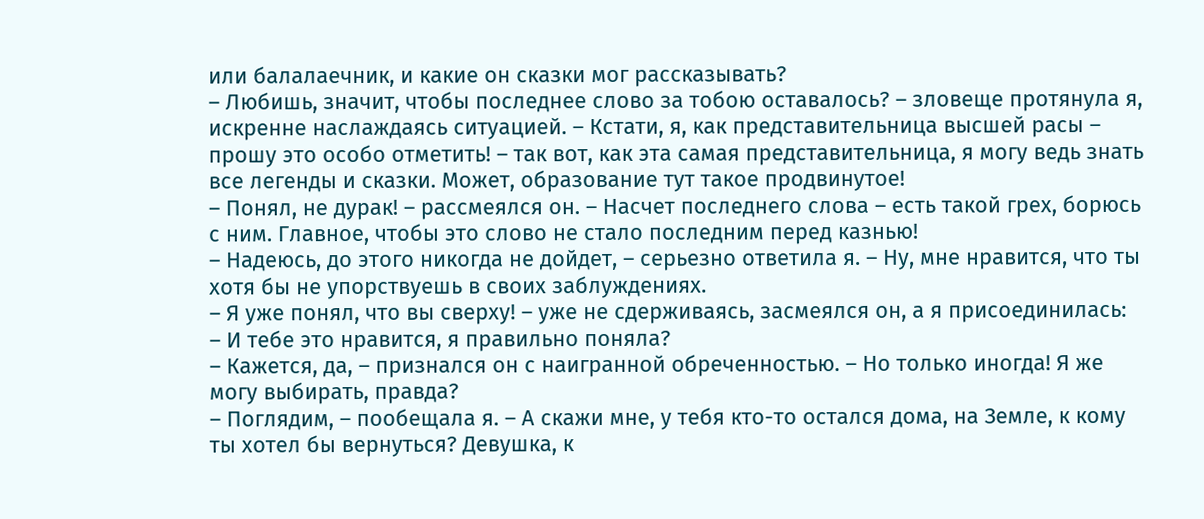или балалаечник, и какие он сказки мог рассказывать?
– Любишь, значит, чтобы последнее слово за тобою оставалось? – зловеще протянула я, искренне наслаждаясь ситуацией. – Кстати, я, как представительница высшей расы – прошу это особо отметить! – так вот, как эта самая представительница, я могу ведь знать все легенды и сказки. Может, образование тут такое продвинутое!
– Понял, не дурак! – рассмеялся он. – Насчет последнего слова – есть такой грех, борюсь с ним. Главное, чтобы это слово не стало последним перед казнью!
– Надеюсь, до этого никогда не дойдет, – серьезно ответила я. – Ну, мне нравится, что ты хотя бы не упорствуешь в своих заблуждениях.
– Я уже понял, что вы сверху! – уже не сдерживаясь, засмеялся он, а я присоединилась:
– И тебе это нравится, я правильно поняла?
– Кажется, да, – признался он с наигранной обреченностью. – Но только иногда! Я же могу выбирать, правда?
– Поглядим, – пообещала я. – А скажи мне, у тебя кто-то остался дома, на Земле, к кому ты хотел бы вернуться? Девушка, к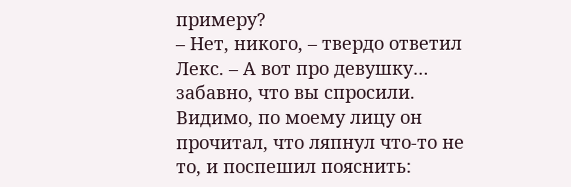примеру?
– Нет, никого, – твердо ответил Лекс. – А вот про девушку… забавно, что вы спросили.
Видимо, по моему лицу он прочитал, что ляпнул что-то не то, и поспешил пояснить: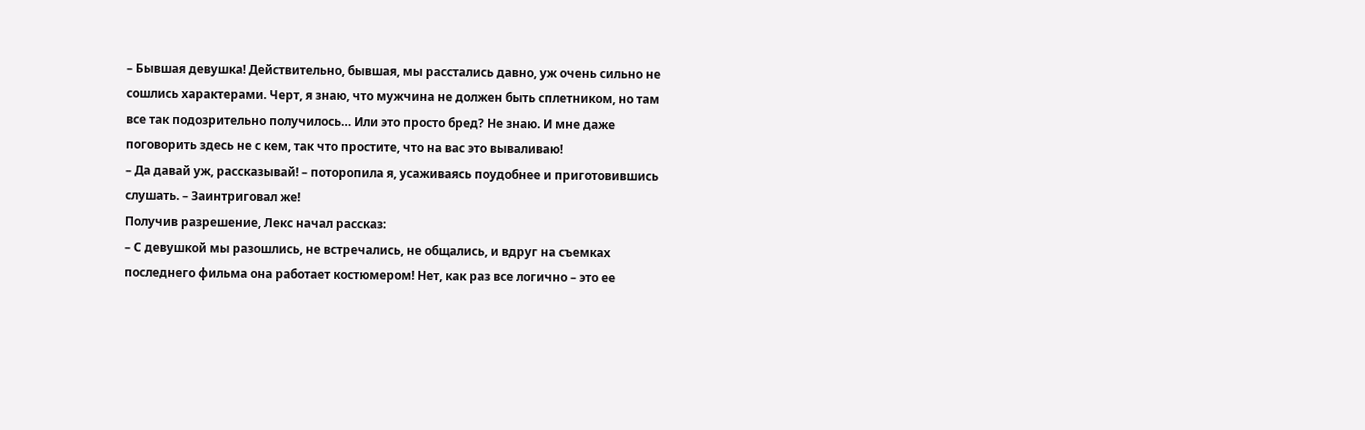– Бывшая девушка! Действительно, бывшая, мы расстались давно, уж очень сильно не сошлись характерами. Черт, я знаю, что мужчина не должен быть сплетником, но там все так подозрительно получилось… Или это просто бред? Не знаю. И мне даже поговорить здесь не с кем, так что простите, что на вас это вываливаю!
– Да давай уж, рассказывай! – поторопила я, усаживаясь поудобнее и приготовившись слушать. – Заинтриговал же!
Получив разрешение, Лекс начал рассказ:
– С девушкой мы разошлись, не встречались, не общались, и вдруг на съемках последнего фильма она работает костюмером! Нет, как раз все логично – это ее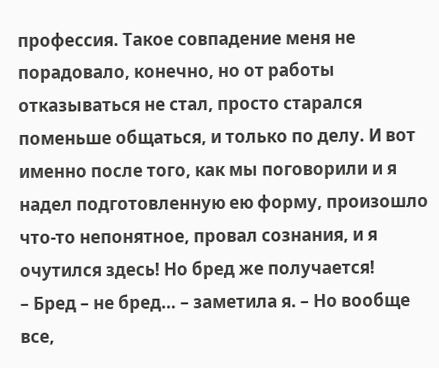профессия. Такое совпадение меня не порадовало, конечно, но от работы отказываться не стал, просто старался поменьше общаться, и только по делу. И вот именно после того, как мы поговорили и я надел подготовленную ею форму, произошло что-то непонятное, провал сознания, и я очутился здесь! Но бред же получается!
– Бред – не бред… – заметила я. – Но вообще все,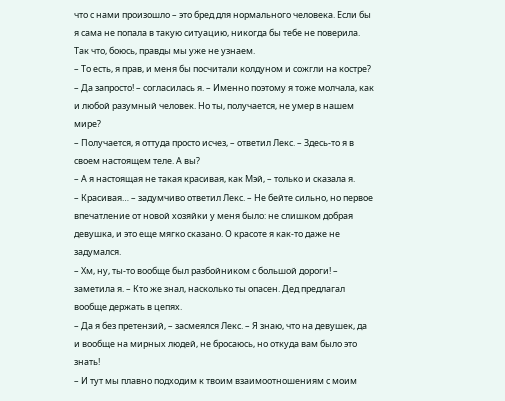что с нами произошло – это бред для нормального человека. Если бы я сама не попала в такую ситуацию, никогда бы тебе не поверила. Так что, боюсь, правды мы уже не узнаем.
– То есть, я прав, и меня бы посчитали колдуном и сожгли на костре?
– Да запросто! – согласилась я. – Именно поэтому я тоже молчала, как и любой разумный человек. Но ты, получается, не умер в нашем мире?
– Получается, я оттуда просто исчез, – ответил Лекс. – Здесь-то я в своем настоящем теле. А вы?
– А я настоящая не такая красивая, как Мэй, – только и сказала я.
– Красивая… – задумчиво ответил Лекс. – Не бейте сильно, но первое впечатление от новой хозяйки у меня было: не слишком добрая девушка, и это еще мягко сказано. О красоте я как-то даже не задумался.
– Хм, ну, ты-то вообще был разбойником с большой дороги! – заметила я. – Кто же знал, насколько ты опасен. Дед предлагал вообще держать в цепях.
– Да я без претензий, – засмеялся Лекс. – Я знаю, что на девушек, да и вообще на мирных людей, не бросаюсь, но откуда вам было это знать!
– И тут мы плавно подходим к твоим взаимоотношениям с моим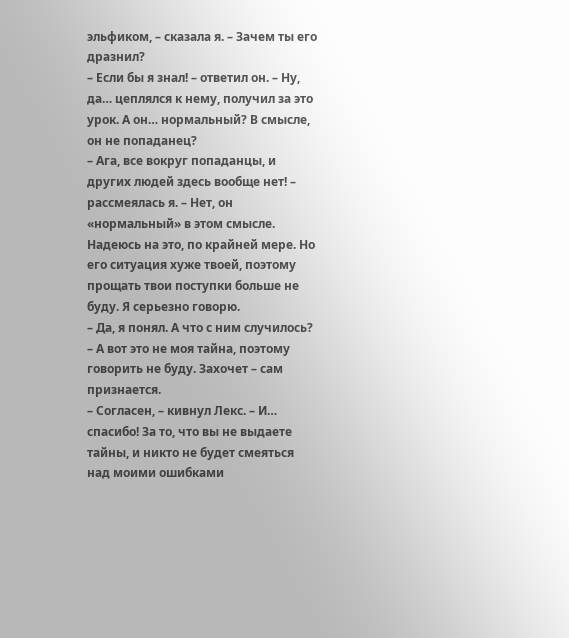эльфиком, – сказала я. – Зачем ты его дразнил?
– Если бы я знал! – ответил он. – Ну, да… цеплялся к нему, получил за это урок. А он… нормальный? В смысле, он не попаданец?
– Ага, все вокруг попаданцы, и других людей здесь вообще нет! – рассмеялась я. – Нет, он «нормальный» в этом смысле. Надеюсь на это, по крайней мере. Но его ситуация хуже твоей, поэтому прощать твои поступки больше не буду. Я серьезно говорю.
– Да, я понял. А что с ним случилось?
– А вот это не моя тайна, поэтому говорить не буду. Захочет – сам признается.
– Согласен, – кивнул Лекс. – И… спасибо! За то, что вы не выдаете тайны, и никто не будет смеяться над моими ошибками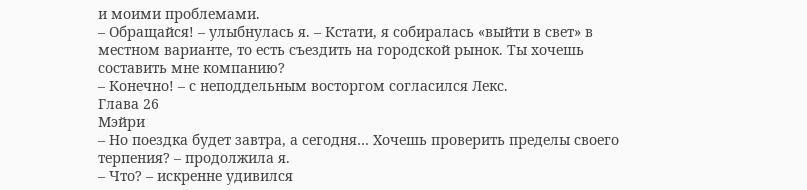и моими проблемами.
– Обращайся! – улыбнулась я. – Кстати, я собиралась «выйти в свет» в местном варианте, то есть съездить на городской рынок. Ты хочешь составить мне компанию?
– Конечно! – с неподдельным восторгом согласился Лекс.
Глава 26
Мэйри
– Но поездка будет завтра, а сегодня… Хочешь проверить пределы своего терпения? – продолжила я.
– Что? – искренне удивился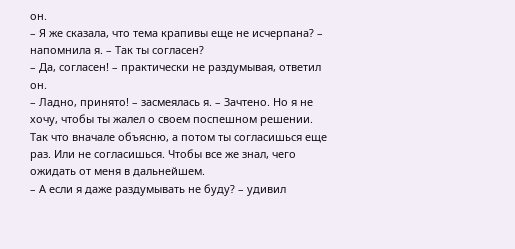он.
– Я же сказала, что тема крапивы еще не исчерпана? – напомнила я. – Так ты согласен?
– Да, согласен! – практически не раздумывая, ответил он.
– Ладно, принято! – засмеялась я. – Зачтено. Но я не хочу, чтобы ты жалел о своем поспешном решении. Так что вначале объясню, а потом ты согласишься еще раз. Или не согласишься. Чтобы все же знал, чего ожидать от меня в дальнейшем.
– А если я даже раздумывать не буду? – удивил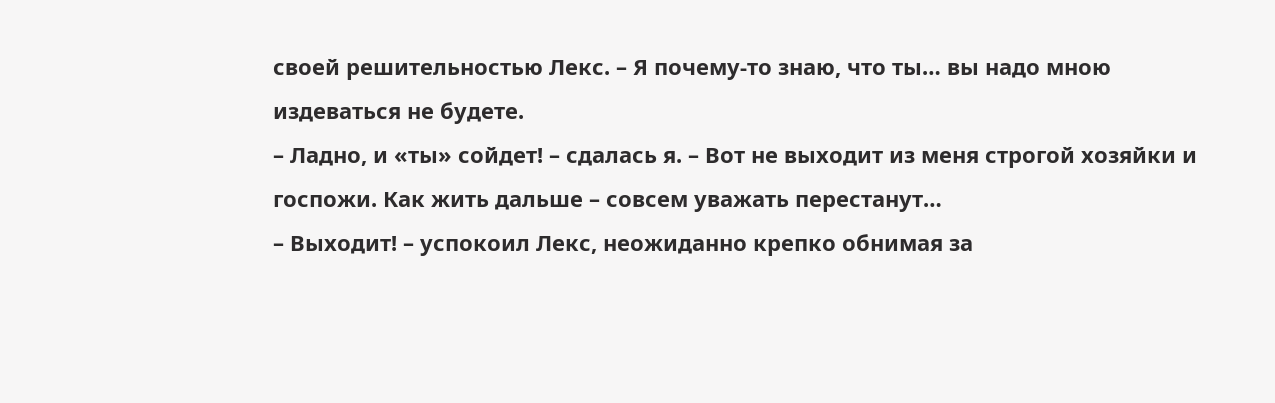своей решительностью Лекс. – Я почему-то знаю, что ты… вы надо мною издеваться не будете.
– Ладно, и «ты» сойдет! – сдалась я. – Вот не выходит из меня строгой хозяйки и госпожи. Как жить дальше – совсем уважать перестанут…
– Выходит! – успокоил Лекс, неожиданно крепко обнимая за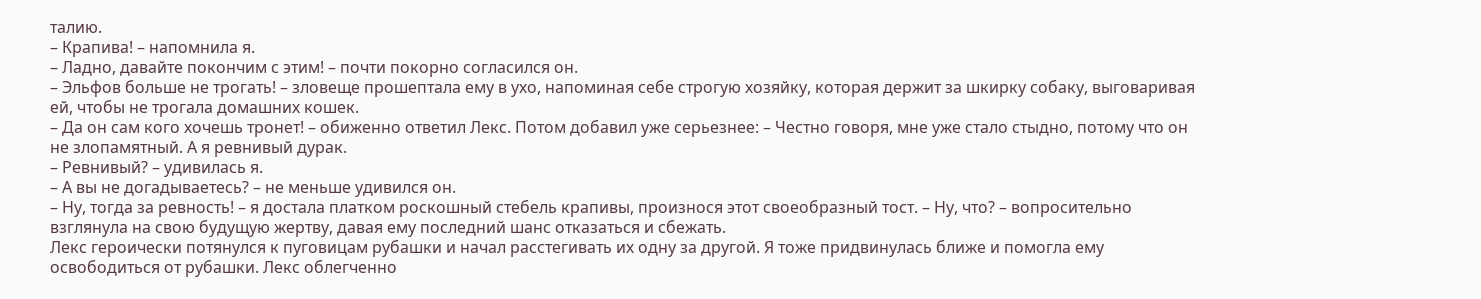талию.
– Крапива! – напомнила я.
– Ладно, давайте покончим с этим! – почти покорно согласился он.
– Эльфов больше не трогать! – зловеще прошептала ему в ухо, напоминая себе строгую хозяйку, которая держит за шкирку собаку, выговаривая ей, чтобы не трогала домашних кошек.
– Да он сам кого хочешь тронет! – обиженно ответил Лекс. Потом добавил уже серьезнее: – Честно говоря, мне уже стало стыдно, потому что он не злопамятный. А я ревнивый дурак.
– Ревнивый? – удивилась я.
– А вы не догадываетесь? – не меньше удивился он.
– Ну, тогда за ревность! – я достала платком роскошный стебель крапивы, произнося этот своеобразный тост. – Ну, что? – вопросительно взглянула на свою будущую жертву, давая ему последний шанс отказаться и сбежать.
Лекс героически потянулся к пуговицам рубашки и начал расстегивать их одну за другой. Я тоже придвинулась ближе и помогла ему освободиться от рубашки. Лекс облегченно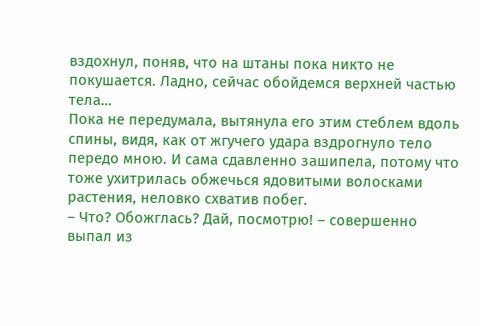вздохнул, поняв, что на штаны пока никто не покушается. Ладно, сейчас обойдемся верхней частью тела…
Пока не передумала, вытянула его этим стеблем вдоль спины, видя, как от жгучего удара вздрогнуло тело передо мною. И сама сдавленно зашипела, потому что тоже ухитрилась обжечься ядовитыми волосками растения, неловко схватив побег.
– Что? Обожглась? Дай, посмотрю! – совершенно выпал из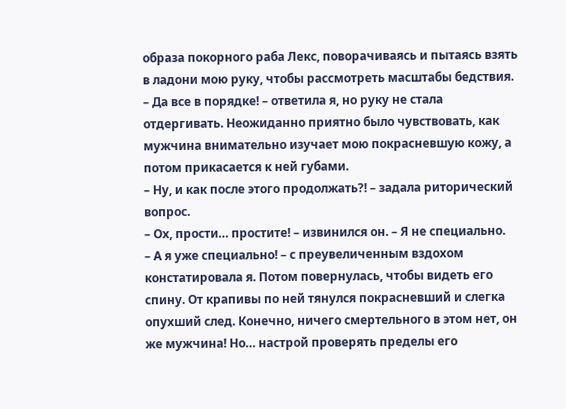образа покорного раба Лекс, поворачиваясь и пытаясь взять в ладони мою руку, чтобы рассмотреть масштабы бедствия.
– Да все в порядке! – ответила я, но руку не стала отдергивать. Неожиданно приятно было чувствовать, как мужчина внимательно изучает мою покрасневшую кожу, а потом прикасается к ней губами.
– Ну, и как после этого продолжать?! – задала риторический вопрос.
– Ох, прости… простите! – извинился он. – Я не специально.
– А я уже специально! – с преувеличенным вздохом констатировала я. Потом повернулась, чтобы видеть его спину. От крапивы по ней тянулся покрасневший и слегка опухший след. Конечно, ничего смертельного в этом нет, он же мужчина! Но… настрой проверять пределы его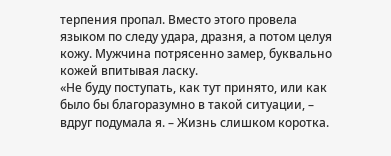терпения пропал. Вместо этого провела языком по следу удара, дразня, а потом целуя кожу. Мужчина потрясенно замер, буквально кожей впитывая ласку.
«Не буду поступать, как тут принято, или как было бы благоразумно в такой ситуации, – вдруг подумала я. – Жизнь слишком коротка.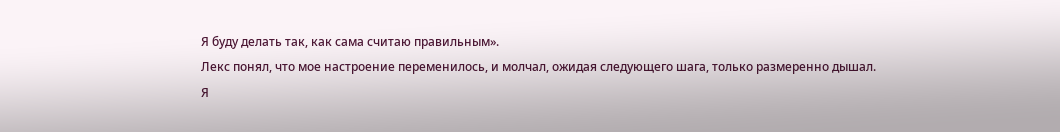Я буду делать так, как сама считаю правильным».
Лекс понял, что мое настроение переменилось, и молчал, ожидая следующего шага, только размеренно дышал.
Я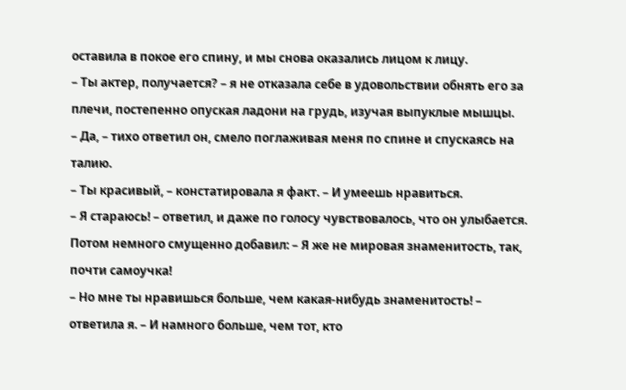оставила в покое его спину, и мы снова оказались лицом к лицу.
– Ты актер, получается? – я не отказала себе в удовольствии обнять его за плечи, постепенно опуская ладони на грудь, изучая выпуклые мышцы.
– Да, – тихо ответил он, смело поглаживая меня по спине и спускаясь на талию.
– Ты красивый, – констатировала я факт. – И умеешь нравиться.
– Я стараюсь! – ответил, и даже по голосу чувствовалось, что он улыбается. Потом немного смущенно добавил: – Я же не мировая знаменитость, так, почти самоучка!
– Но мне ты нравишься больше, чем какая-нибудь знаменитость! – ответила я. – И намного больше, чем тот, кто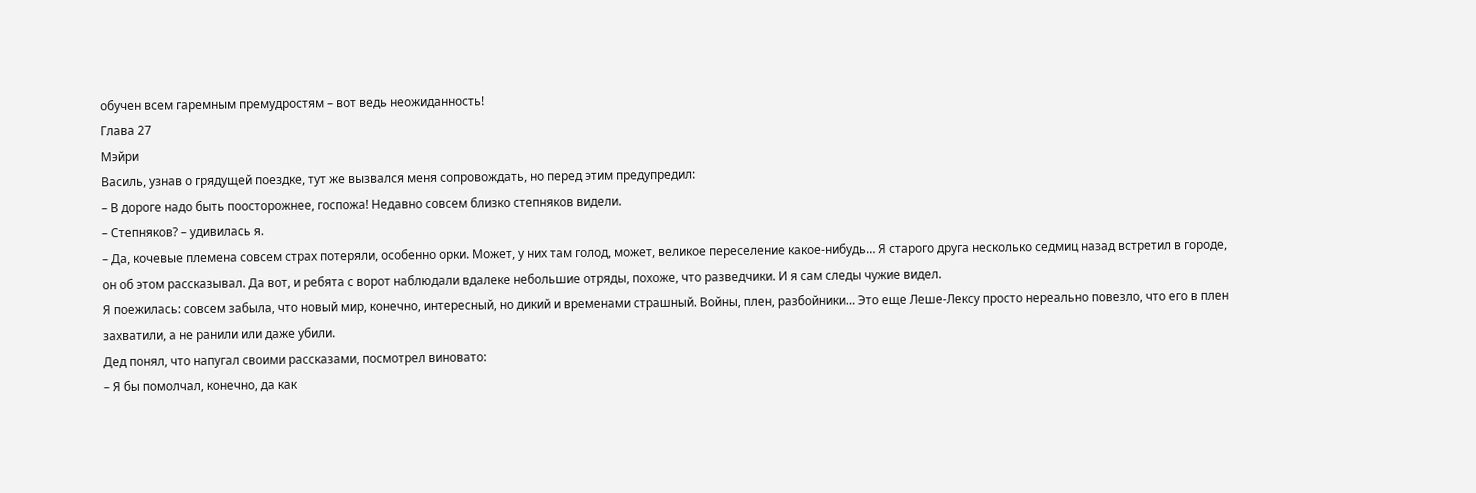обучен всем гаремным премудростям – вот ведь неожиданность!
Глава 27
Мэйри
Василь, узнав о грядущей поездке, тут же вызвался меня сопровождать, но перед этим предупредил:
– В дороге надо быть поосторожнее, госпожа! Недавно совсем близко степняков видели.
– Степняков? – удивилась я.
– Да, кочевые племена совсем страх потеряли, особенно орки. Может, у них там голод, может, великое переселение какое-нибудь… Я старого друга несколько седмиц назад встретил в городе, он об этом рассказывал. Да вот, и ребята с ворот наблюдали вдалеке небольшие отряды, похоже, что разведчики. И я сам следы чужие видел.
Я поежилась: совсем забыла, что новый мир, конечно, интересный, но дикий и временами страшный. Войны, плен, разбойники… Это еще Леше-Лексу просто нереально повезло, что его в плен захватили, а не ранили или даже убили.
Дед понял, что напугал своими рассказами, посмотрел виновато:
– Я бы помолчал, конечно, да как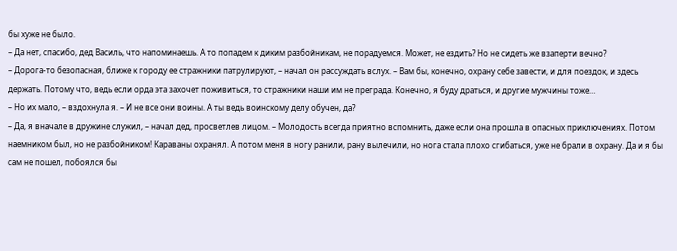бы хуже не было.
– Да нет, спасибо, дед Василь, что напоминаешь. А то попадем к диким разбойникам, не порадуемся. Может, не ездить? Но не сидеть же взаперти вечно?
– Дорога-то безопасная, ближе к городу ее стражники патрулируют, – начал он рассуждать вслух. – Вам бы, конечно, охрану себе завести, и для поездок, и здесь держать. Потому что, ведь если орда эта захочет поживиться, то стражники наши им не преграда. Конечно, я буду драться, и другие мужчины тоже…
– Но их мало, – вздохнула я. – И не все они воины. А ты ведь воинскому делу обучен, да?
– Да, я вначале в дружине служил, – начал дед, просветлев лицом. – Молодость всегда приятно вспомнить, даже если она прошла в опасных приключениях. Потом наемником был, но не разбойником! Караваны охранял. А потом меня в ногу ранили, рану вылечили, но нога стала плохо сгибаться, уже не брали в охрану. Да и я бы сам не пошел, побоялся бы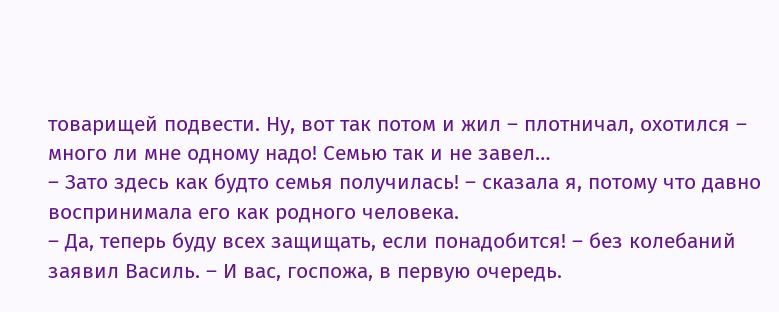товарищей подвести. Ну, вот так потом и жил – плотничал, охотился – много ли мне одному надо! Семью так и не завел…
– Зато здесь как будто семья получилась! – сказала я, потому что давно воспринимала его как родного человека.
– Да, теперь буду всех защищать, если понадобится! – без колебаний заявил Василь. – И вас, госпожа, в первую очередь.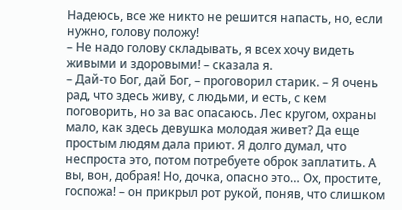Надеюсь, все же никто не решится напасть, но, если нужно, голову положу!
– Не надо голову складывать, я всех хочу видеть живыми и здоровыми! – сказала я.
– Дай-то Бог, дай Бог, – проговорил старик. – Я очень рад, что здесь живу, с людьми, и есть, с кем поговорить, но за вас опасаюсь. Лес кругом, охраны мало, как здесь девушка молодая живет? Да еще простым людям дала приют. Я долго думал, что неспроста это, потом потребуете оброк заплатить. А вы, вон, добрая! Но, дочка, опасно это… Ох, простите, госпожа! – он прикрыл рот рукой, поняв, что слишком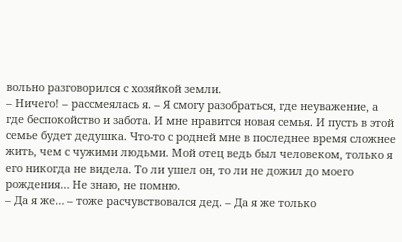вольно разговорился с хозяйкой земли.
– Ничего! – рассмеялась я. – Я смогу разобраться, где неуважение, а где беспокойство и забота. И мне нравится новая семья. И пусть в этой семье будет дедушка. Что-то с родней мне в последнее время сложнее жить, чем с чужими людьми. Мой отец ведь был человеком, только я его никогда не видела. То ли ушел он, то ли не дожил до моего рождения… Не знаю, не помню.
– Да я же… – тоже расчувствовался дед. – Да я же только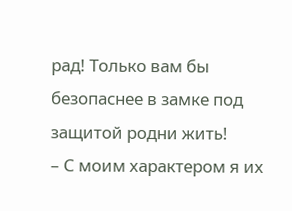рад! Только вам бы безопаснее в замке под защитой родни жить!
– С моим характером я их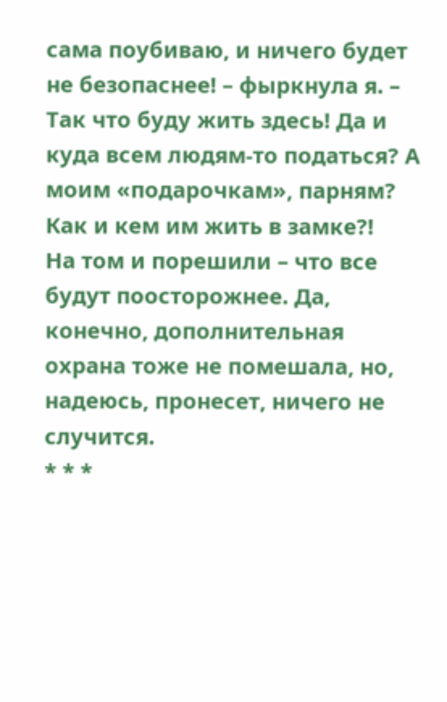сама поубиваю, и ничего будет не безопаснее! – фыркнула я. – Так что буду жить здесь! Да и куда всем людям-то податься? А моим «подарочкам», парням? Как и кем им жить в замке?!
На том и порешили – что все будут поосторожнее. Да, конечно, дополнительная охрана тоже не помешала, но, надеюсь, пронесет, ничего не случится.
* * *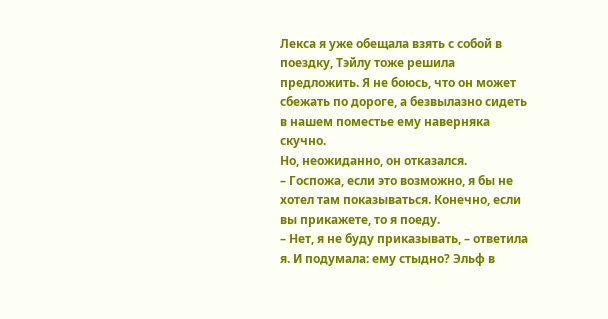Лекса я уже обещала взять с собой в поездку, Тэйлу тоже решила предложить. Я не боюсь, что он может сбежать по дороге, а безвылазно сидеть в нашем поместье ему наверняка скучно.
Но, неожиданно, он отказался.
– Госпожа, если это возможно, я бы не хотел там показываться. Конечно, если вы прикажете, то я поеду.
– Нет, я не буду приказывать, – ответила я. И подумала: ему стыдно? Эльф в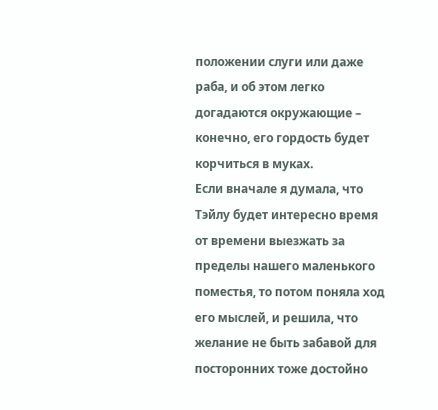положении слуги или даже раба, и об этом легко догадаются окружающие – конечно, его гордость будет корчиться в муках.
Если вначале я думала, что Тэйлу будет интересно время от времени выезжать за пределы нашего маленького поместья, то потом поняла ход его мыслей, и решила, что желание не быть забавой для посторонних тоже достойно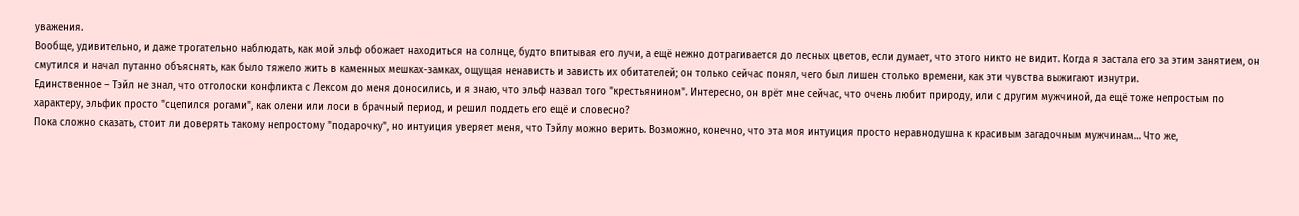уважения.
Вообще, удивительно, и даже трогательно наблюдать, как мой эльф обожает находиться на солнце, будто впитывая его лучи, а ещё нежно дотрагивается до лесных цветов, если думает, что этого никто не видит. Когда я застала его за этим занятием, он смутился и начал путанно объяснять, как было тяжело жить в каменных мешках-замках, ощущая ненависть и зависть их обитателей; он только сейчас понял, чего был лишен столько времени, как эти чувства выжигают изнутри.
Единственное – Тэйл не знал, что отголоски конфликта с Лексом до меня доносились, и я знаю, что эльф назвал того "крестьянином". Интересно, он врёт мне сейчас, что очень любит природу, или с другим мужчиной, да ещё тоже непростым по характеру, эльфик просто "сцепился рогами", как олени или лоси в брачный период, и решил поддеть его ещё и словесно?
Пока сложно сказать, стоит ли доверять такому непростому "подарочку", но интуиция уверяет меня, что Тэйлу можно верить. Возможно, конечно, что эта моя интуиция просто неравнодушна к красивым загадочным мужчинам… Что же,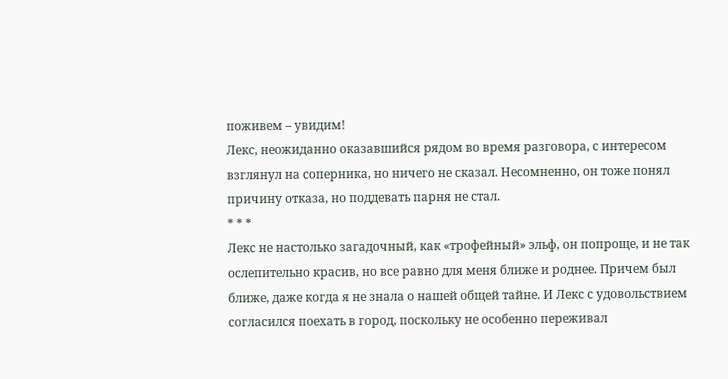поживем – увидим!
Лекс, неожиданно оказавшийся рядом во время разговора, с интересом взглянул на соперника, но ничего не сказал. Несомненно, он тоже понял причину отказа, но поддевать парня не стал.
* * *
Лекс не настолько загадочный, как «трофейный» эльф, он попроще, и не так ослепительно красив, но все равно для меня ближе и роднее. Причем был ближе, даже когда я не знала о нашей общей тайне. И Лекс с удовольствием согласился поехать в город, поскольку не особенно переживал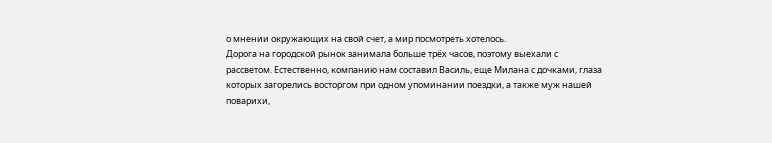о мнении окружающих на свой счет, а мир посмотреть хотелось.
Дорога на городской рынок занимала больше трёх часов, поэтому выехали с рассветом. Естественно, компанию нам составил Василь, еще Милана с дочками, глаза которых загорелись восторгом при одном упоминании поездки, а также муж нашей поварихи,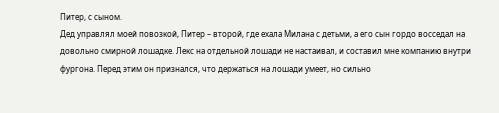Питер, с сыном.
Дед управлял моей повозкой, Питер – второй, где ехала Милана с детьми, а его сын гордо восседал на довольно смирной лошадке. Лекс на отдельной лошади не настаивал, и составил мне компанию внутри фургона. Перед этим он признался, что держаться на лошади умеет, но сильно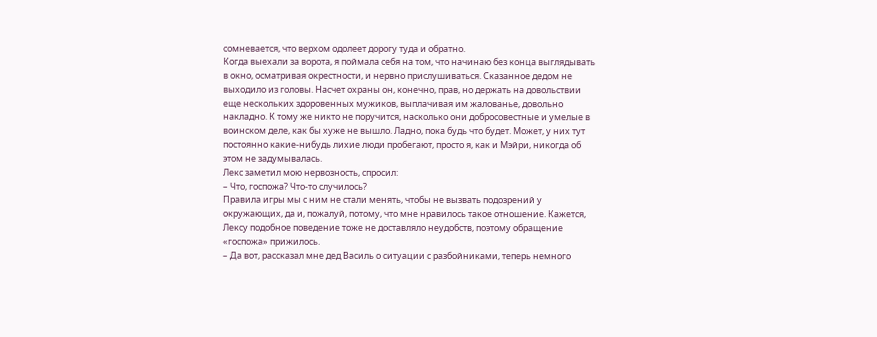сомневается, что верхом одолеет дорогу туда и обратно.
Когда выехали за ворота, я поймала себя на том, что начинаю без конца выглядывать в окно, осматривая окрестности, и нервно прислушиваться. Сказанное дедом не выходило из головы. Насчет охраны он, конечно, прав, но держать на довольствии еще нескольких здоровенных мужиков, выплачивая им жалованье, довольно накладно. К тому же никто не поручится, насколько они добросовестные и умелые в воинском деле, как бы хуже не вышло. Ладно, пока будь что будет. Может, у них тут постоянно какие-нибудь лихие люди пробегают, просто я, как и Мэйри, никогда об этом не задумывалась.
Лекс заметил мою нервозность, спросил:
– Что, госпожа? Что-то случилось?
Правила игры мы с ним не стали менять, чтобы не вызвать подозрений у окружающих, да и, пожалуй, потому, что мне нравилось такое отношение. Кажется, Лексу подобное поведение тоже не доставляло неудобств, поэтому обращение «госпожа» прижилось.
– Да вот, рассказал мне дед Василь о ситуации с разбойниками, теперь немного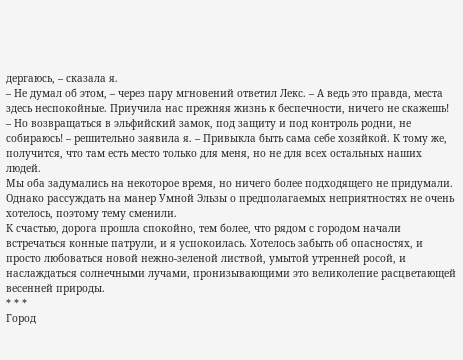дергаюсь, – сказала я.
– Не думал об этом, – через пару мгновений ответил Лекс. – А ведь это правда, места здесь неспокойные. Приучила нас прежняя жизнь к беспечности, ничего не скажешь!
– Но возвращаться в эльфийский замок, под защиту и под контроль родни, не собираюсь! – решительно заявила я. – Привыкла быть сама себе хозяйкой. К тому же, получится, что там есть место только для меня, но не для всех остальных наших людей.
Мы оба задумались на некоторое время, но ничего более подходящего не придумали. Однако рассуждать на манер Умной Эльзы о предполагаемых неприятностях не очень хотелось, поэтому тему сменили.
К счастью, дорога прошла спокойно, тем более, что рядом с городом начали встречаться конные патрули, и я успокоилась. Хотелось забыть об опасностях, и просто любоваться новой нежно-зеленой листвой, умытой утренней росой, и наслаждаться солнечными лучами, пронизывающими это великолепие расцветающей весенней природы.
* * *
Город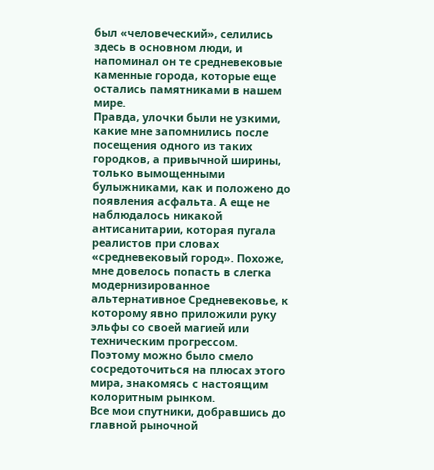был «человеческий», селились здесь в основном люди, и напоминал он те средневековые каменные города, которые еще остались памятниками в нашем мире.
Правда, улочки были не узкими, какие мне запомнились после посещения одного из таких городков, а привычной ширины, только вымощенными булыжниками, как и положено до появления асфальта. А еще не наблюдалось никакой антисанитарии, которая пугала реалистов при словах «средневековый город». Похоже, мне довелось попасть в слегка модернизированное альтернативное Средневековье, к которому явно приложили руку эльфы со своей магией или техническим прогрессом.
Поэтому можно было смело сосредоточиться на плюсах этого мира, знакомясь с настоящим колоритным рынком.
Все мои спутники, добравшись до главной рыночной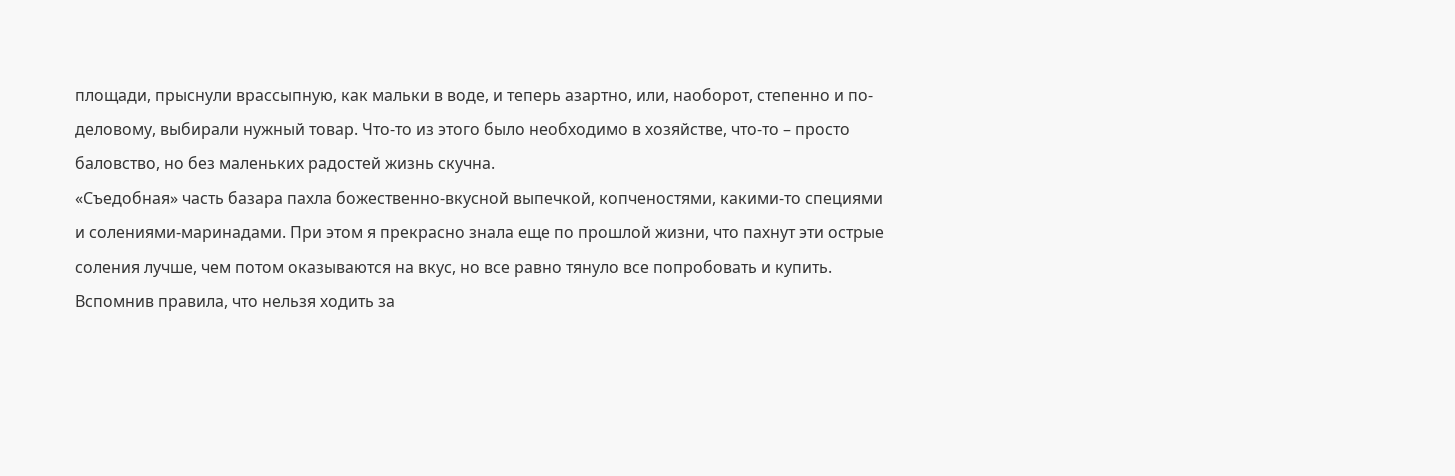площади, прыснули врассыпную, как мальки в воде, и теперь азартно, или, наоборот, степенно и по-деловому, выбирали нужный товар. Что-то из этого было необходимо в хозяйстве, что-то – просто баловство, но без маленьких радостей жизнь скучна.
«Съедобная» часть базара пахла божественно-вкусной выпечкой, копченостями, какими-то специями и солениями-маринадами. При этом я прекрасно знала еще по прошлой жизни, что пахнут эти острые соления лучше, чем потом оказываются на вкус, но все равно тянуло все попробовать и купить.
Вспомнив правила, что нельзя ходить за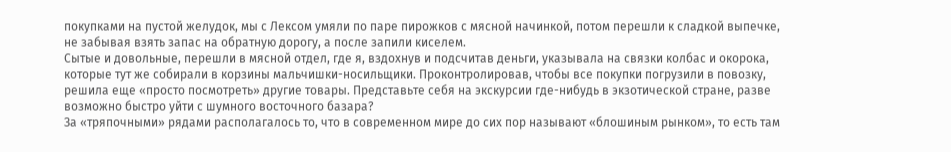покупками на пустой желудок, мы с Лексом умяли по паре пирожков с мясной начинкой, потом перешли к сладкой выпечке, не забывая взять запас на обратную дорогу, а после запили киселем.
Сытые и довольные, перешли в мясной отдел, где я, вздохнув и подсчитав деньги, указывала на связки колбас и окорока, которые тут же собирали в корзины мальчишки-носильщики. Проконтролировав, чтобы все покупки погрузили в повозку, решила еще «просто посмотреть» другие товары. Представьте себя на экскурсии где-нибудь в экзотической стране, разве возможно быстро уйти с шумного восточного базара?
За «тряпочными» рядами располагалось то, что в современном мире до сих пор называют «блошиным рынком», то есть там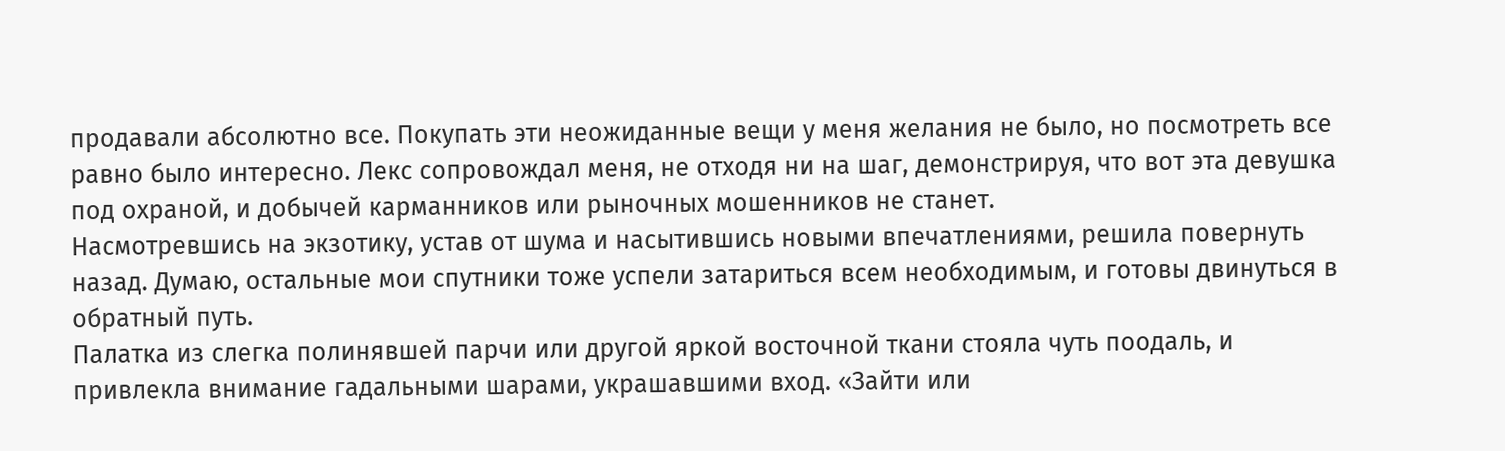продавали абсолютно все. Покупать эти неожиданные вещи у меня желания не было, но посмотреть все равно было интересно. Лекс сопровождал меня, не отходя ни на шаг, демонстрируя, что вот эта девушка под охраной, и добычей карманников или рыночных мошенников не станет.
Насмотревшись на экзотику, устав от шума и насытившись новыми впечатлениями, решила повернуть назад. Думаю, остальные мои спутники тоже успели затариться всем необходимым, и готовы двинуться в обратный путь.
Палатка из слегка полинявшей парчи или другой яркой восточной ткани стояла чуть поодаль, и привлекла внимание гадальными шарами, украшавшими вход. «Зайти или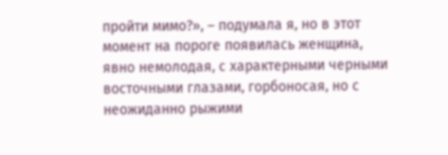пройти мимо?», – подумала я, но в этот момент на пороге появилась женщина, явно немолодая, с характерными черными восточными глазами, горбоносая, но с неожиданно рыжими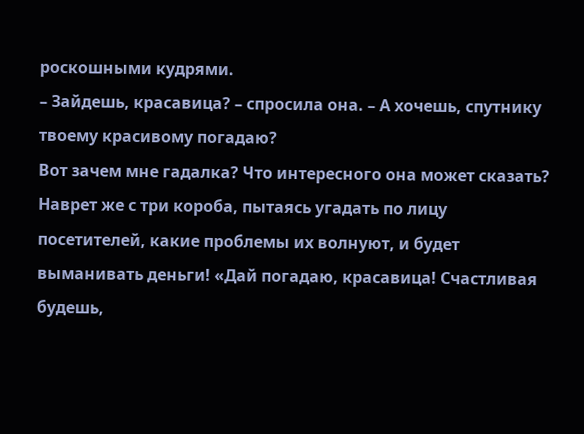роскошными кудрями.
– Зайдешь, красавица? – спросила она. – А хочешь, спутнику твоему красивому погадаю?
Вот зачем мне гадалка? Что интересного она может сказать? Наврет же с три короба, пытаясь угадать по лицу посетителей, какие проблемы их волнуют, и будет выманивать деньги! «Дай погадаю, красавица! Счастливая будешь,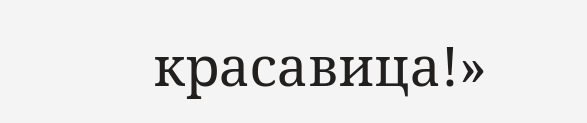красавица!»